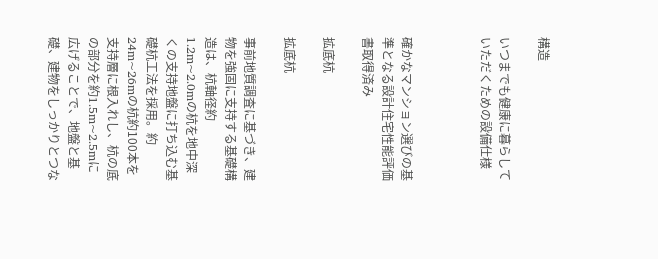構造

いつまでも健康に暮らしていただくための設備仕様



確かなマンション選びの基準となる設計住宅性能評価書取得済み

拡底杭

拡底杭

事前地質調査に基づき、建物を強固に支持する基礎構造は、杭軸径約1.2m~2.0mの杭を地中深くの支持地盤に打ち込む基礎杭工法を採用。約24m~26mの杭約100本を支持層に根入れし、杭の底の部分を約1.5m~2.5mに広げることで、地盤と基礎、建物をしっかりとつな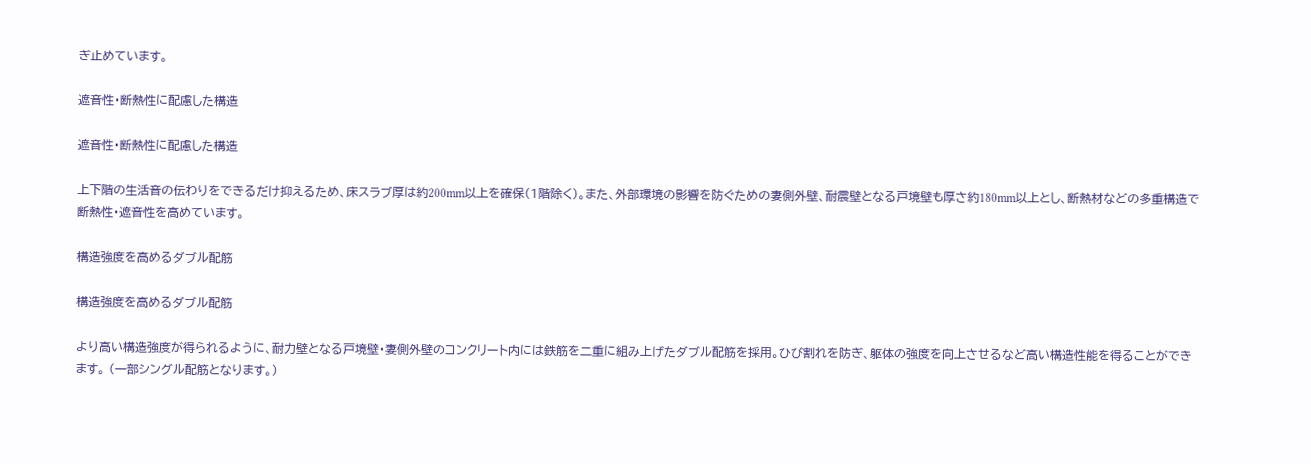ぎ止めています。

遮音性・断熱性に配慮した構造

遮音性・断熱性に配慮した構造

上下階の生活音の伝わりをできるだけ抑えるため、床スラブ厚は約200mm以上を確保(1階除く)。また、外部環境の影響を防ぐための妻側外壁、耐震壁となる戸境壁も厚さ約180mm以上とし、断熱材などの多重構造で断熱性・遮音性を高めています。

構造強度を高めるダブル配筋

構造強度を高めるダブル配筋

より高い構造強度が得られるように、耐力壁となる戸境壁・妻側外壁のコンクリート内には鉄筋を二重に組み上げたダブル配筋を採用。ひび割れを防ぎ、躯体の強度を向上させるなど高い構造性能を得ることができます。 (一部シングル配筋となります。)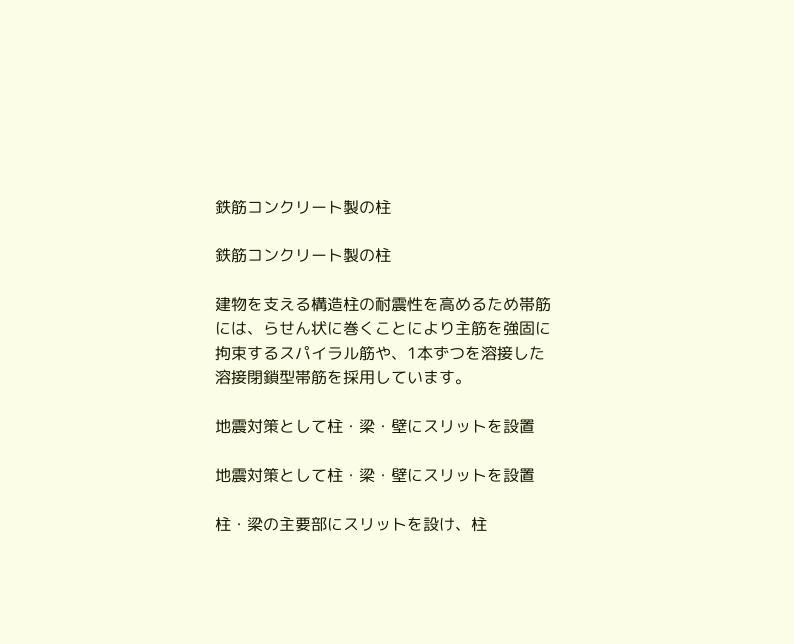鉄筋コンクリート製の柱

鉄筋コンクリート製の柱

建物を支える構造柱の耐震性を高めるため帯筋には、らせん状に巻くことにより主筋を強固に拘束するスパイラル筋や、1本ずつを溶接した溶接閉鎖型帯筋を採用しています。

地震対策として柱・梁・壁にスリットを設置

地震対策として柱・梁・壁にスリットを設置

柱・梁の主要部にスリットを設け、柱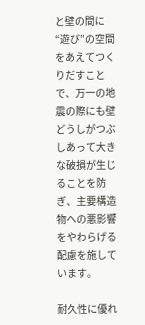と壁の間に“遊び”の空間をあえてつくりだすことで、万一の地震の際にも壁どうしがつぶしあって大きな破損が生じることを防ぎ、主要構造物への悪影響をやわらげる配慮を施しています。

耐久性に優れ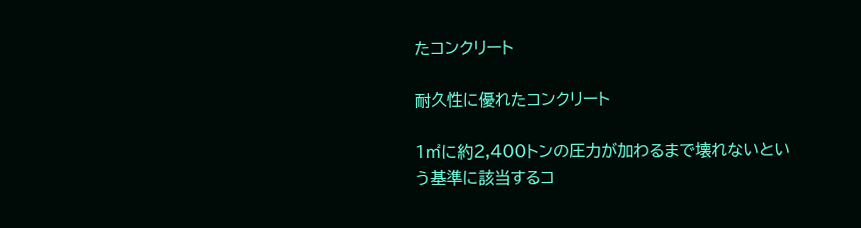たコンクリート

耐久性に優れたコンクリート

1㎡に約2,400トンの圧力が加わるまで壊れないという基準に該当するコ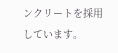ンクリートを採用しています。